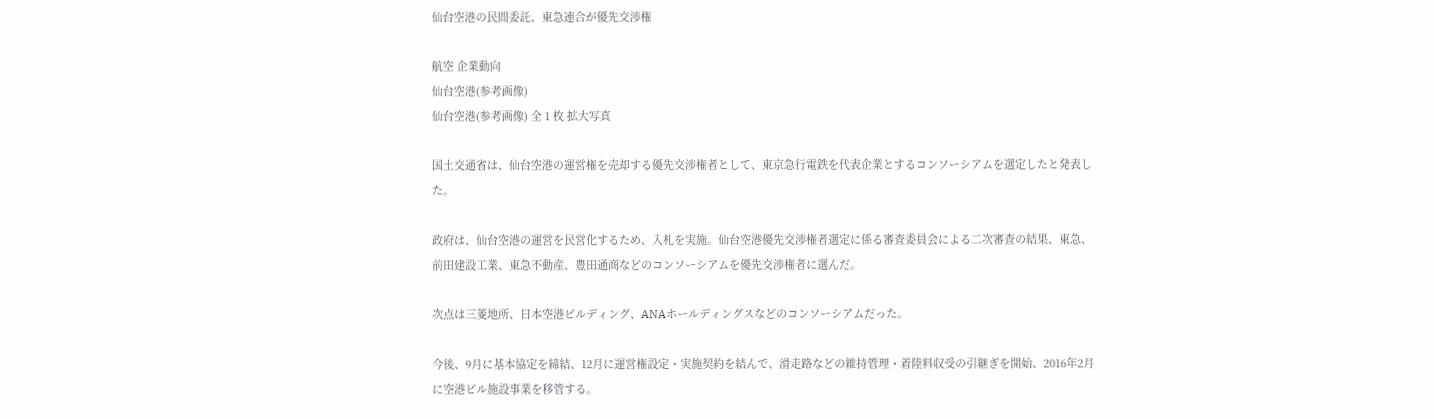仙台空港の民間委託、東急連合が優先交渉権

航空 企業動向
仙台空港(参考画像)
仙台空港(参考画像) 全 1 枚 拡大写真

国土交通省は、仙台空港の運営権を売却する優先交渉権者として、東京急行電鉄を代表企業とするコンソーシアムを選定したと発表した。

政府は、仙台空港の運営を民営化するため、入札を実施。仙台空港優先交渉権者選定に係る審査委員会による二次審査の結果、東急、前田建設工業、東急不動産、豊田通商などのコンソーシアムを優先交渉権者に選んだ。

次点は三菱地所、日本空港ビルディング、ANAホールディングスなどのコンソーシアムだった。

今後、9月に基本協定を締結、12月に運営権設定・実施契約を結んで、滑走路などの維持管理・着陸料収受の引継ぎを開始、2016年2月に空港ビル施設事業を移管する。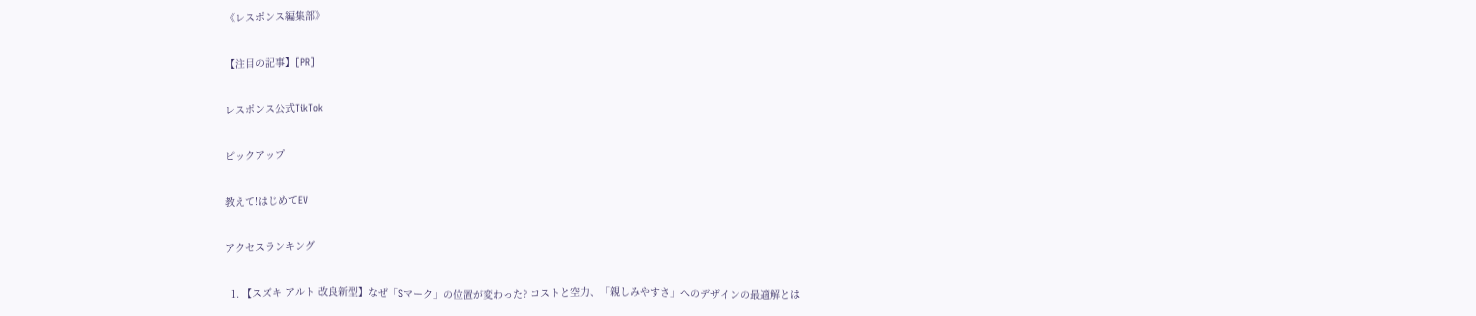《レスポンス編集部》

【注目の記事】[PR]

レスポンス公式TikTok

ピックアップ

教えて!はじめてEV

アクセスランキング

  1. 【スズキ アルト 改良新型】なぜ「Sマーク」の位置が変わった? コストと空力、「親しみやすさ」へのデザインの最適解とは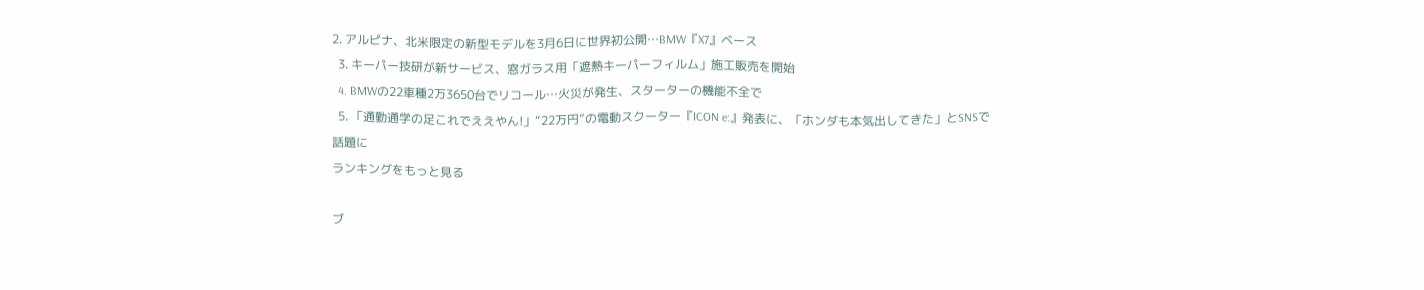2. アルピナ、北米限定の新型モデルを3月6日に世界初公開…BMW『X7』ベース
  3. キーパー技研が新サービス、窓ガラス用「遮熱キーパーフィルム」施工販売を開始
  4. BMWの22車種2万3650台でリコール…火災が発生、スターターの機能不全で
  5. 「通勤通学の足これでええやん!」“22万円”の電動スクーター『ICON e:』発表に、「ホンダも本気出してきた」とSNSで話題に
ランキングをもっと見る

ブ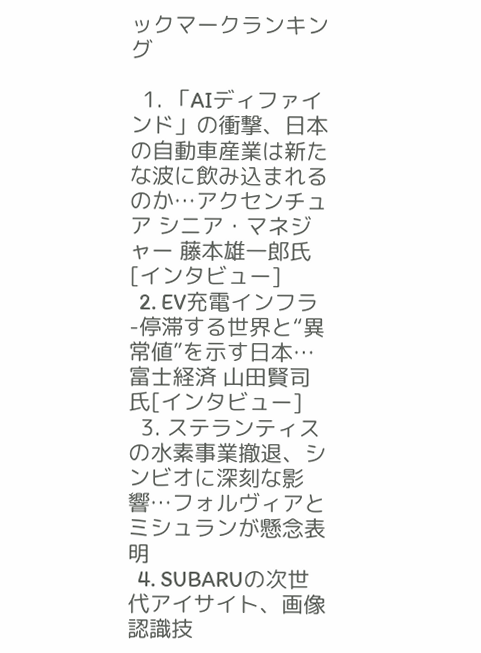ックマークランキング

  1. 「AIディファインド」の衝撃、日本の自動車産業は新たな波に飲み込まれるのか…アクセンチュア シニア・マネジャー 藤本雄一郎氏[インタビュー]
  2. EV充電インフラ-停滞する世界と“異常値”を示す日本…富士経済 山田賢司氏[インタビュー]
  3. ステランティスの水素事業撤退、シンビオに深刻な影響…フォルヴィアとミシュランが懸念表明
  4. SUBARUの次世代アイサイト、画像認識技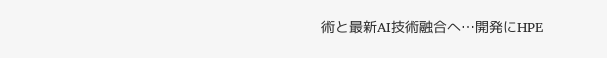術と最新AI技術融合へ…開発にHPE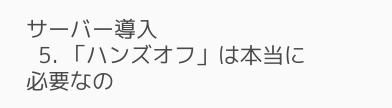サーバー導入
  5. 「ハンズオフ」は本当に必要なの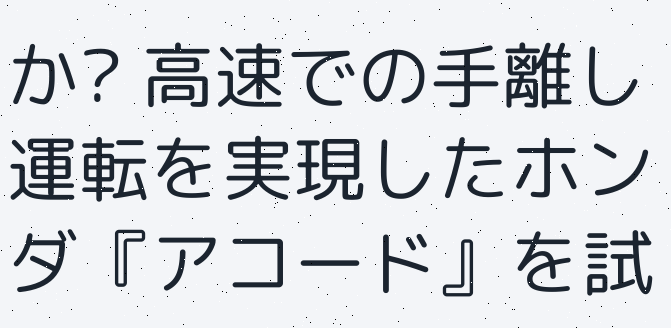か? 高速での手離し運転を実現したホンダ『アコード』を試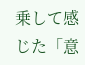乗して感じた「意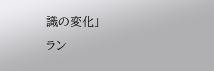識の変化」
ラン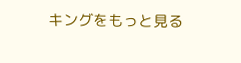キングをもっと見る